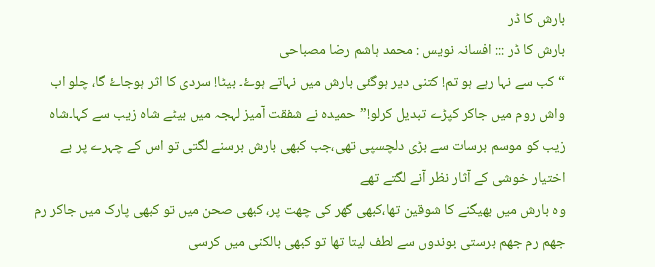بارش کا ڈر
بارش کا ڈر ::: افسانہ نویس : محمد ہاشم رضا مصباحی
“کب سے نہا رہے ہو تم! کتنی دیر ہوگئی بارش میں نہاتے ہوۓ۔ بیٹا! سردی کا اثر ہوجاۓ گا، چلو اب واش روم میں جاکر کپڑے تبدیل کرلو!”حمیدہ نے شفقت آمیز لہجہ میں بیٹے شاہ زیب سے کہا۔شاہ زیب کو موسم برسات سے بڑی دلچسپی تھی،جب کبھی بارش برسنے لگتی تو اس کے چہرے پر بے اختیار خوشی کے آثار نظر آنے لگتے تھے
وہ بارش میں بھیگنے کا شوقین تھا،کبھی گھر کی چھت پر، کبھی صحن میں تو کبھی پارک میں جاکر رم جھم رم جھم برستی بوندوں سے لطف لیتا تھا تو کبھی بالکنی میں کرسی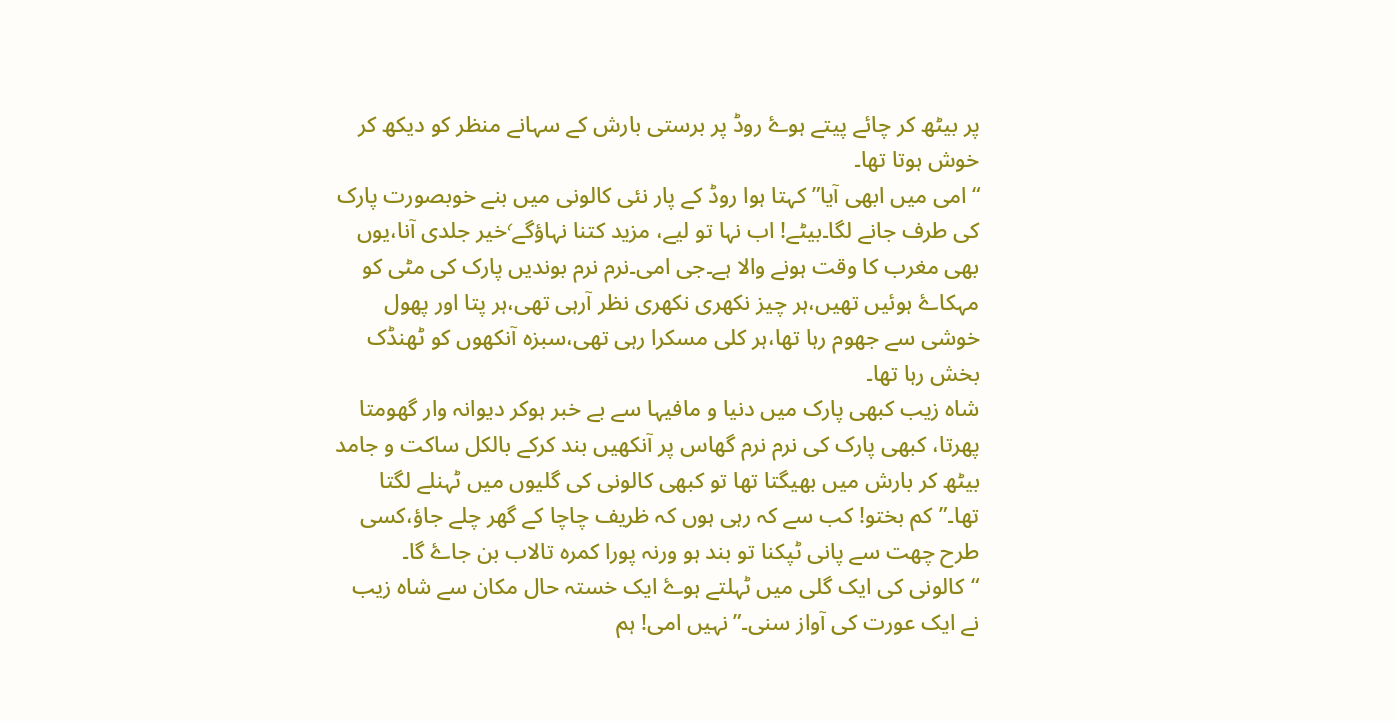پر بیٹھ کر چائے پیتے ہوۓ روڈ پر برستی بارش کے سہانے منظر کو دیکھ کر خوش ہوتا تھا۔
“امی میں ابھی آیا”کہتا ہوا روڈ کے پار نئی کالونی میں بنے خوبصورت پارک کی طرف جانے لگا۔بیٹے! اب نہا تو لیے، مزید کتنا نہاؤگے٬خیر جلدی آنا،یوں بھی مغرب کا وقت ہونے والا ہے۔جی امی۔نرم نرم بوندیں پارک کی مٹی کو مہکاۓ ہوئیں تھیں،ہر چیز نکھری نکھری نظر آرہی تھی،ہر پتا اور پھول خوشی سے جھوم رہا تھا،ہر کلی مسکرا رہی تھی،سبزہ آنکھوں کو ٹھنڈک بخش رہا تھا۔
شاہ زیب کبھی پارک میں دنیا و مافیہا سے بے خبر ہوکر دیوانہ وار گھومتا پھرتا، کبھی پارک کی نرم نرم گھاس پر آنکھیں بند کرکے بالکل ساکت و جامد بیٹھ کر بارش میں بھیگتا تھا تو کبھی کالونی کی گلیوں میں ٹہنلے لگتا تھا۔”کم بختو! کب سے کہ رہی ہوں کہ ظریف چاچا کے گھر چلے جاؤ،کسی طرح چھت سے پانی ٹپکنا تو بند ہو ورنہ پورا کمرہ تالاب بن جاۓ گا۔
“کالونی کی ایک گلی میں ٹہلتے ہوۓ ایک خستہ حال مکان سے شاہ زیب نے ایک عورت کی آواز سنی۔”نہیں امی! ہم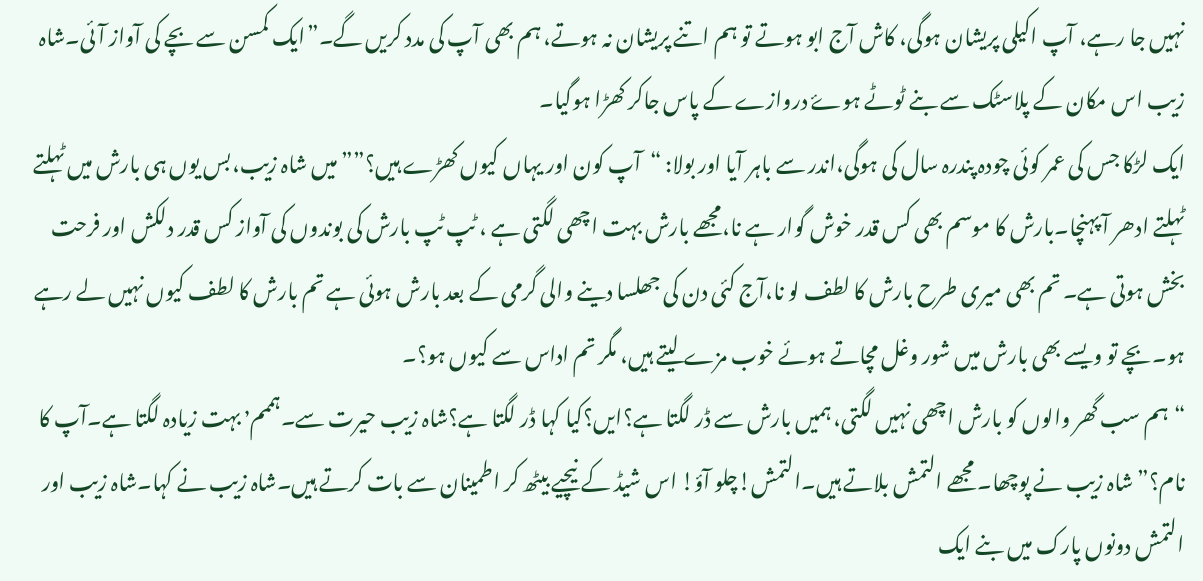نہیں جا رہے، آپ اکیلی پریشان ہوگی، کاش آج ابو ہوتے تو ہم اتنے پریشان نہ ہوتے، ہم بھی آپ کی مدد کریں گے۔”ایک کمسن سے بچے کی آواز آئی۔شاہ زیب اس مکان کے پلاسٹک سے بنے ٹوٹے ہوۓ دروازے کے پاس جاکر کھڑا ہوگیا۔
ایک لڑکا جس کی عمر کوئی چودہ پندرہ سال کی ہوگی،اندر سے باہر آیا اور بولا: “آپ کون اور یہاں کیوں کھڑے ہیں؟””میں شاہ زیب،بس یوں ہی بارش میں ٹہلتے ٹہلتے ادھر آ پہنچا۔بارش کا موسم بھی کس قدر خوش گوار ہے نا،مجھے بارش بہت اچھی لگتی ہے ، ٹپ ٹپ بارش کی بوندوں کی آواز کس قدر دلکش اور فرحت بخش ہوتی ہے۔ تم بھی میری طرح بارش کا لطف لو نا،آج کئی دن کی جھلسا دینے والی گرمی کے بعد بارش ہوئی ہے تم بارش کا لطف کیوں نہیں لے رہے ہو۔بچے تو ویسے بھی بارش میں شور وغل مچاتے ہوئے خوب مزے لیتے ہیں، مگر تم اداس سے کیوں ہو؟۔
“ہم سب گھر والوں کو بارش اچھی نہیں لگتی، ہمیں بارش سے ڈر لگتا ہے؟ایں؟کیا کہا ڈر لگتا ہے؟شاہ زیب حیرت سے۔ہممم٬ بہت زیادہ لگتا ہے۔آپ کا نام؟” شاہ زیب نے پوچھا۔ مجھے التمش بلاتے ہیں۔التمش!چلو آؤ! اس شیڈ کے نیچیے بیٹھ کر اطمینان سے بات کرتے ہیں۔شاہ زیب نے کہا۔شاہ زیب اور التمش دونوں پارک میں بنے ایک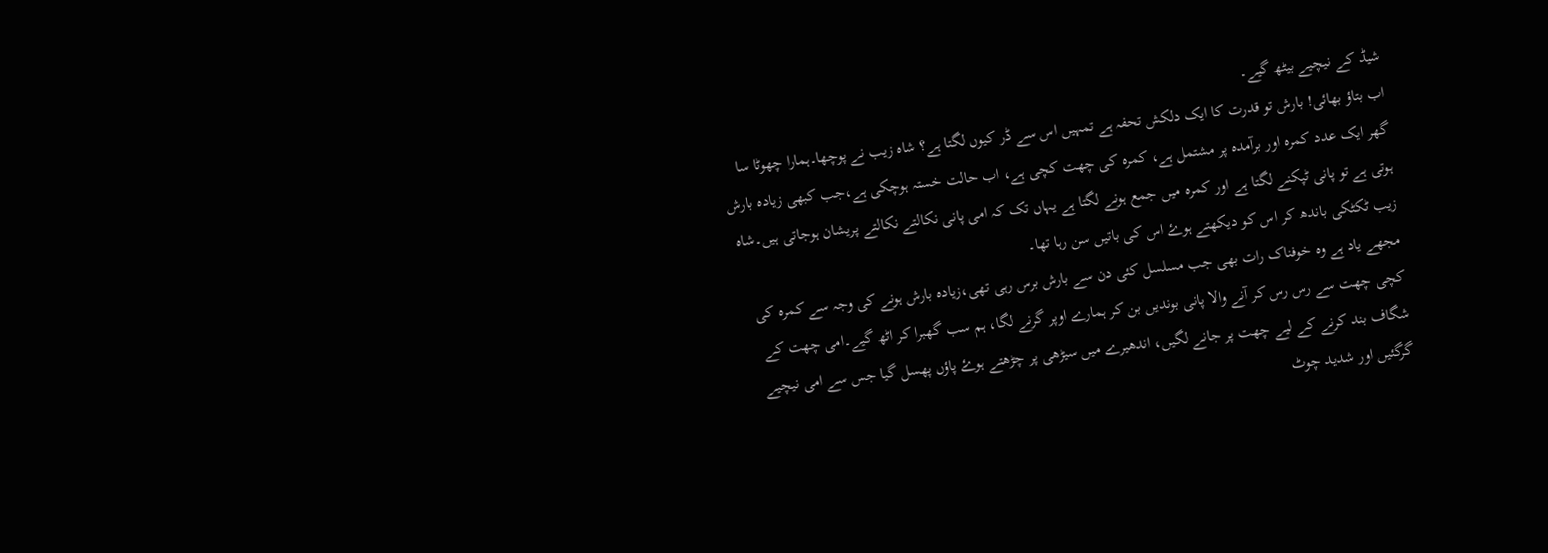شیڈ کے نیچیے بیٹھ گیے۔
اب بتاؤ بھائی! بارش تو قدرت کا ایک دلکش تحفہ ہے تمہیں اس سے ڈر کیوں لگتا ہے؟ شاہ زیب نے پوچھا۔ہمارا چھوٹا سا گھر ایک عدد کمرہ اور برآمدہ پر مشتمل ہے، کمرہ کی چھت کچی ہے، اب حالت خستہ ہوچکی ہے،جب کبھی زیادہ بارش ہوتی ہے تو پانی ٹپکنے لگتا ہے اور کمرہ میں جمع ہونے لگتا ہے یہاں تک کہ امی پانی نکالتے نکالتے پریشان ہوجاتی ہیں۔شاہ زیب ٹکٹکی باندھ کر اس کو دیکھتے ہوۓ اس کی باتیں سن رہا تھا۔
مجھے یاد ہے وہ خوفناک رات بھی جب مسلسل کئی دن سے بارش برس رہی تھی،زیادہ بارش ہونے کی وجہ سے کمرہ کی کچی چھت سے رس رس کر آنے والا پانی بوندیں بن کر ہمارے اوپر گرنے لگا، ہم سب گھبرا کر اٹھ گیے۔امی چھت کے شگاف بند کرنے کے لیے چھت پر جانے لگیں، اندھیرے میں سیڑھی پر چڑھتے ہوۓ پاؤں پھسل گیا جس سے امی نیچیے گرگئیں اور شدید چوٹ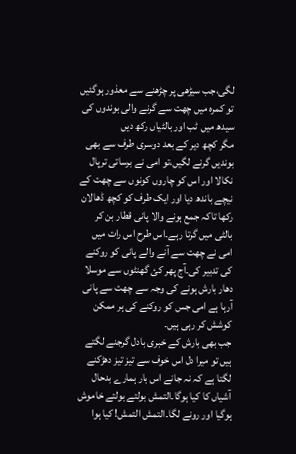لگی،جب سیڑھی پر چڑھنے سے معذور ہوگئیں تو کمرہ میں چھت سے گرنے والی بوندوں کی سیدھ میں ٹب اور بالٹیاں رکھ دیں
مگر کچھ دیر کے بعد دوسری طرف سے بھی بوندیں گرنے لگیں،تو امی نے برساتی ترپال نکالا اور اس کو چاروں کونوں سے چھت کے نیچے باندھ دیا اور ایک طرف کو کچھ ڈھالان رکھا تاکہ جمع ہونے والا پانی قطار بن کر بالٹی میں گرتا رہے۔اس طرح اس رات میں امی نے چھت سے آنے والے پانی کو روکنے کی تدبیر کی۔آج پھر کئ گھنٹوں سے موسلا دھار بارش ہونے کی وجہ سے چھت سے پانی آرہا ہے امی جس کو روکنے کی ہر ممکن کوشش کر رہی ہیں۔
جب بھی بارش کے خبری بادل گرجنے لگتے ہیں تو میرا دل اس خوف سے تیز تیز دھڑکنے لگتا ہے کہ نہ جانے اس بار ہمارے بدحال آشیاں کا کیا ہوگا۔التمش بولتے بولتے خاموش ہوگیا اور رونے لگا۔التمش التمش! کیا ہوا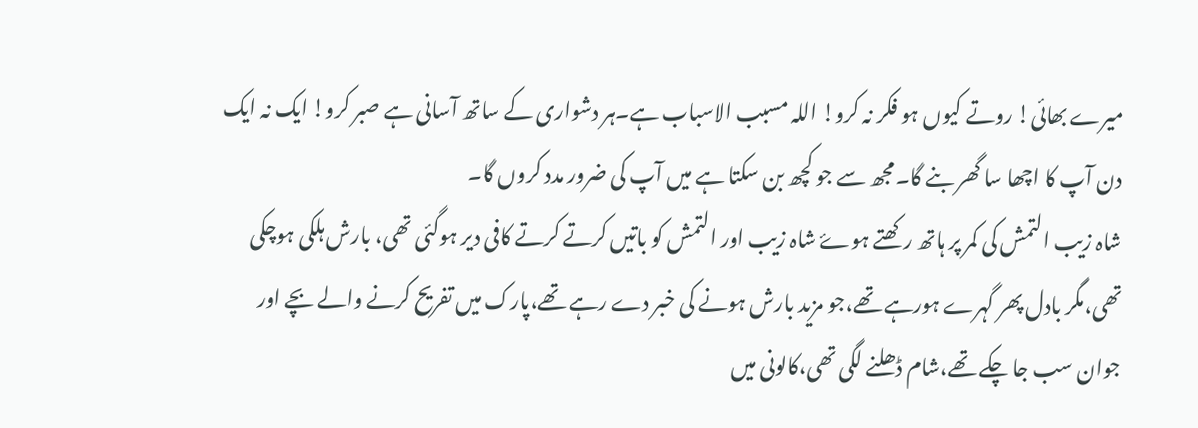میرے بھائی! روتے کیوں ہو فکر نہ کرو! اللہ مسبب الاسباب ہے۔ہر دشواری کے ساتھ آسانی ہے صبر کرو! ایک نہ ایک دن آپ کا اچھا سا گھر بنے گا۔مجھ سے جو کچھ بن سکتا ہے میں آپ کی ضرور مدد کروں گا۔
شاہ زیب التمش کی کمر پر ہاتھ رکھتے ہوۓ شاہ زیب اور التمش کو باتیں کرتے کرتے کافی دیر ہوگئی تھی، بارش ہلکی ہوچکی تھی،مگر بادل پھر گہرے ہورہے تھے،جو مزید بارش ہونے کی خبر دے رہے تھے،پارک میں تفریح کرنے والے بچے اور جوان سب جا چکے تھے،شام ڈھلنے لگی تھی،کالونی میں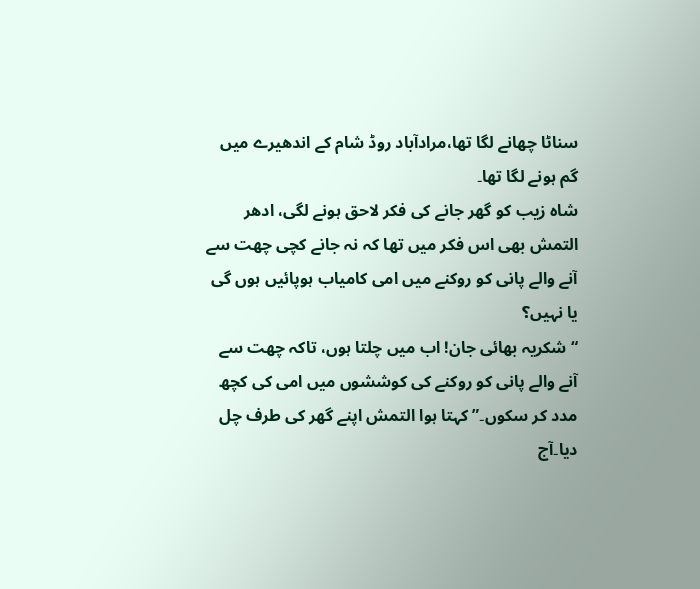سناٹا چھانے لگا تھا،مرادآباد روڈ شام کے اندھیرے میں گم ہونے لگا تھا۔
شاہ زیب کو گھر جانے کی فکر لاحق ہونے لگی، ادھر التمش بھی اس فکر میں تھا کہ نہ جانے کچی چھت سے آنے والے پانی کو روکنے میں امی کامیاب ہوپائیں ہوں گی یا نہیں؟
“شکریہ بھائی جان! اب میں چلتا ہوں، تاکہ چھت سے آنے والے پانی کو روکنے کی کوششوں میں امی کی کچھ مدد کر سکوں۔” کہتا ہوا التمش اپنے گھر کی طرف چل دیا۔آج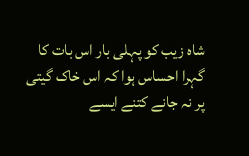شاہ زیب کو پہلی بار اس بات کا گہرا احساس ہوا کہ اس خاک گیتی پر نہ جانے کتنے ایسے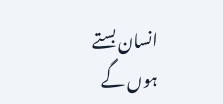انسان بستے ہوں گے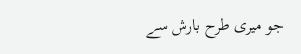جو میری طرح بارش سے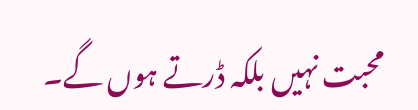محبت نہیں بلکہ ڈرتے ہوں گے۔